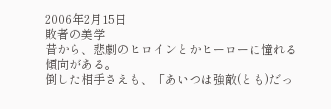2006年2月15日
敗者の美学
昔から、悲劇のヒロインとかヒーローに憧れる傾向がある。
倒した相手さえも、「あいつは強敵(とも)だっ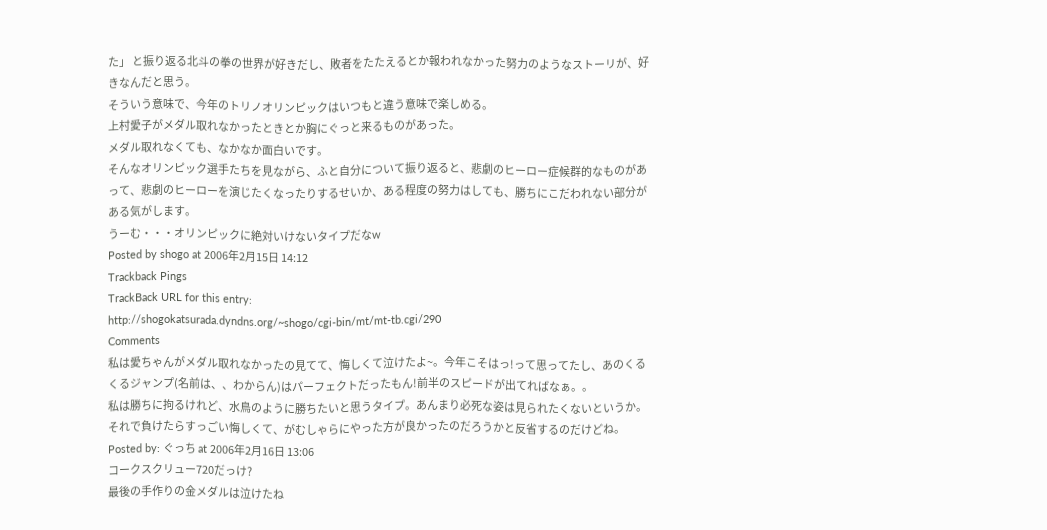た」 と振り返る北斗の拳の世界が好きだし、敗者をたたえるとか報われなかった努力のようなストーリが、好きなんだと思う。
そういう意味で、今年のトリノオリンピックはいつもと違う意味で楽しめる。
上村愛子がメダル取れなかったときとか胸にぐっと来るものがあった。
メダル取れなくても、なかなか面白いです。
そんなオリンピック選手たちを見ながら、ふと自分について振り返ると、悲劇のヒーロー症候群的なものがあって、悲劇のヒーローを演じたくなったりするせいか、ある程度の努力はしても、勝ちにこだわれない部分がある気がします。
うーむ・・・オリンピックに絶対いけないタイプだなw
Posted by shogo at 2006年2月15日 14:12
Trackback Pings
TrackBack URL for this entry:
http://shogokatsurada.dyndns.org/~shogo/cgi-bin/mt/mt-tb.cgi/290
Comments
私は愛ちゃんがメダル取れなかったの見てて、悔しくて泣けたよ~。今年こそはっ!って思ってたし、あのくるくるジャンプ(名前は、、わからん)はパーフェクトだったもん!前半のスピードが出てればなぁ。。
私は勝ちに拘るけれど、水鳥のように勝ちたいと思うタイプ。あんまり必死な姿は見られたくないというか。それで負けたらすっごい悔しくて、がむしゃらにやった方が良かったのだろうかと反省するのだけどね。
Posted by: ぐっち at 2006年2月16日 13:06
コークスクリュー720だっけ?
最後の手作りの金メダルは泣けたね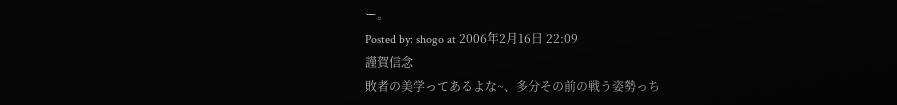ー。
Posted by: shogo at 2006年2月16日 22:09
謹賀信念
敗者の美学ってあるよな~、多分その前の戦う姿勢っち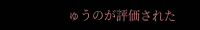ゅうのが評価された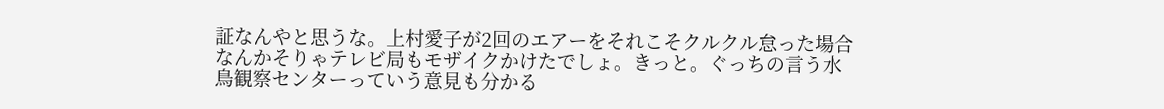証なんやと思うな。上村愛子が2回のエアーをそれこそクルクル怠った場合なんかそりゃテレビ局もモザイクかけたでしょ。きっと。ぐっちの言う水鳥観察センターっていう意見も分かる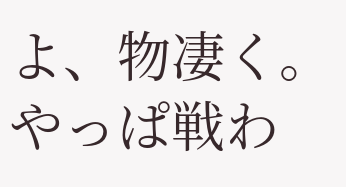よ、物凄く。やっぱ戦わ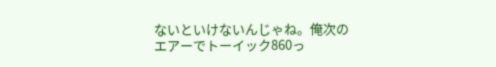ないといけないんじゃね。俺次のエアーでトーイック860っ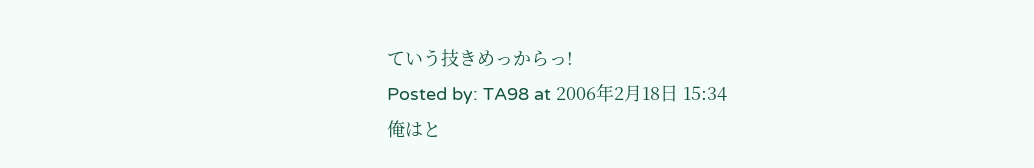ていう技きめっからっ!
Posted by: TA98 at 2006年2月18日 15:34
俺はと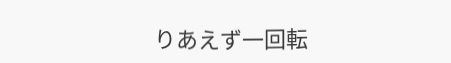りあえず一回転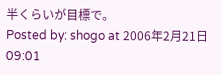半くらいが目標で。
Posted by: shogo at 2006年2月21日 09:01